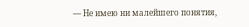— Не имею ни малейшего понятия,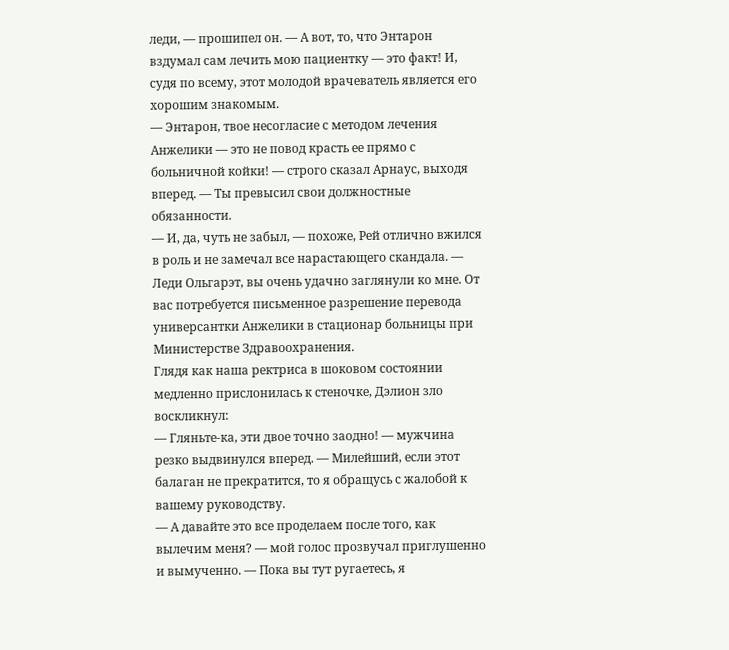леди, — прошипел он. — А вот, то, что Энтарон вздумал сам лечить мою пациентку — это факт! И, судя по всему, этот молодой врачеватель является его хорошим знакомым.
— Энтарон, твое несогласие с методом лечения Анжелики — это не повод красть ее прямо с больничной койки! — строго сказал Арнаус, выходя вперед. — Ты превысил свои должностные обязанности.
— И, да, чуть не забыл, — похоже, Рей отлично вжился в роль и не замечал все нарастающего скандала. — Леди Ольгарэт, вы очень удачно заглянули ко мне. От вас потребуется письменное разрешение перевода универсантки Анжелики в стационар больницы при Министерстве Здравоохранения.
Глядя как наша ректриса в шоковом состоянии медленно прислонилась к стеночке, Дэлион зло воскликнул:
— Гляньте-ка, эти двое точно заодно! — мужчина резко выдвинулся вперед. — Милейший, если этот балаган не прекратится, то я обращусь с жалобой к вашему руководству.
— А давайте это все проделаем после того, как вылечим меня? — мой голос прозвучал приглушенно и вымученно. — Пока вы тут ругаетесь, я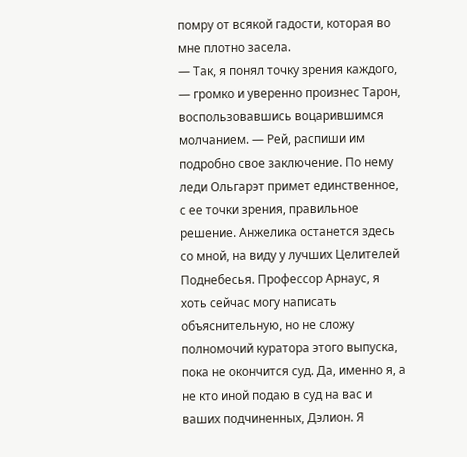помру от всякой гадости, которая во мне плотно засела.
— Так, я понял точку зрения каждого, — громко и уверенно произнес Тарон, воспользовавшись воцарившимся молчанием. — Рей, распиши им подробно свое заключение. По нему леди Ольгарэт примет единственное, с ее точки зрения, правильное решение. Анжелика останется здесь со мной, на виду у лучших Целителей Поднебесья. Профессор Арнаус, я хоть сейчас могу написать объяснительную, но не сложу полномочий куратора этого выпуска, пока не окончится суд. Да, именно я, а не кто иной подаю в суд на вас и ваших подчиненных, Дэлион. Я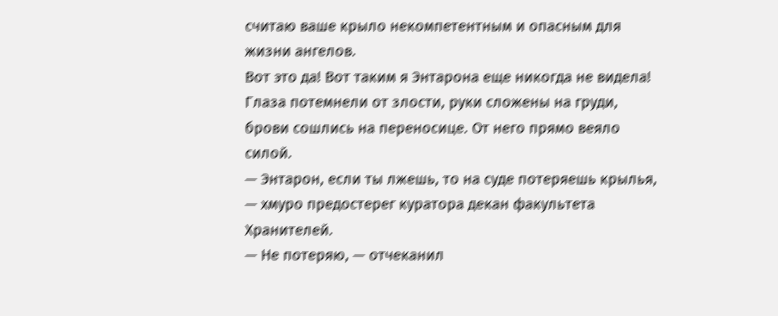считаю ваше крыло некомпетентным и опасным для жизни ангелов.
Вот это да! Вот таким я Энтарона еще никогда не видела! Глаза потемнели от злости, руки сложены на груди, брови сошлись на переносице. От него прямо веяло силой.
— Энтарон, если ты лжешь, то на суде потеряешь крылья, — хмуро предостерег куратора декан факультета Хранителей.
— Не потеряю, — отчеканил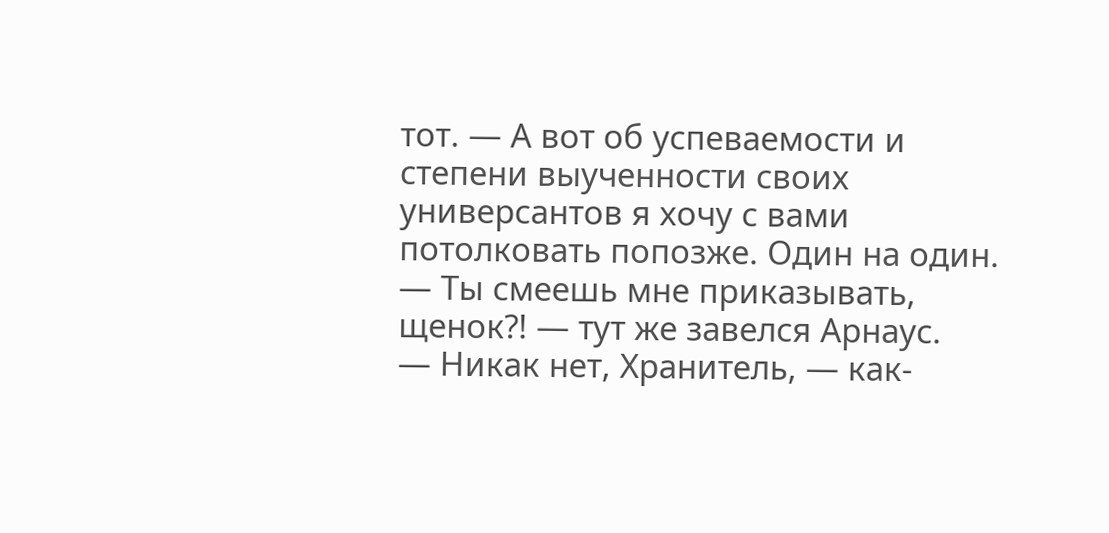тот. — А вот об успеваемости и степени выученности своих универсантов я хочу с вами потолковать попозже. Один на один.
— Ты смеешь мне приказывать, щенок?! — тут же завелся Арнаус.
— Никак нет, Хранитель, — как-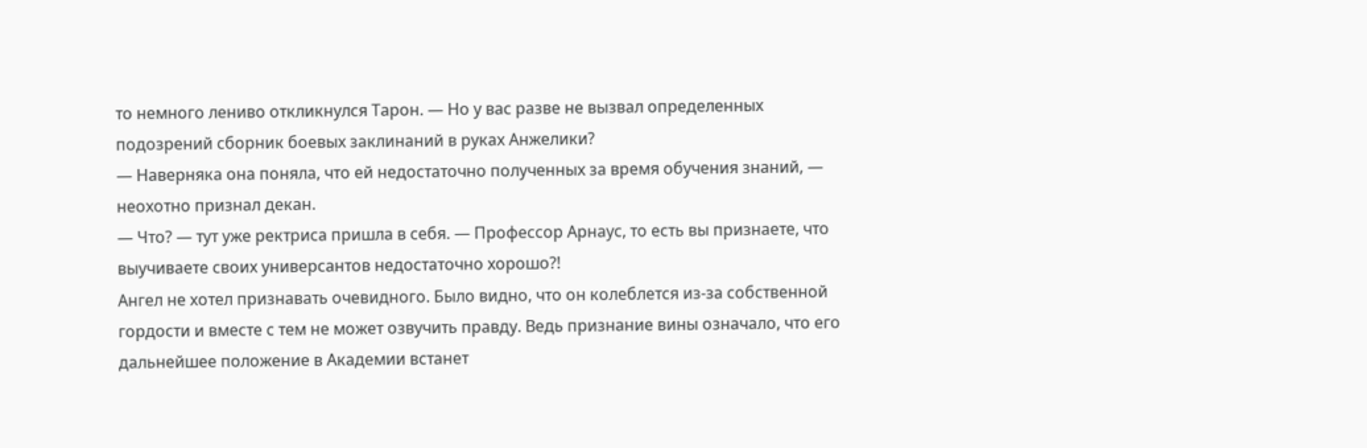то немного лениво откликнулся Тарон. — Но у вас разве не вызвал определенных подозрений сборник боевых заклинаний в руках Анжелики?
— Наверняка она поняла, что ей недостаточно полученных за время обучения знаний, — неохотно признал декан.
— Что? — тут уже ректриса пришла в себя. — Профессор Арнаус, то есть вы признаете, что выучиваете своих универсантов недостаточно хорошо?!
Ангел не хотел признавать очевидного. Было видно, что он колеблется из-за собственной гордости и вместе с тем не может озвучить правду. Ведь признание вины означало, что его дальнейшее положение в Академии встанет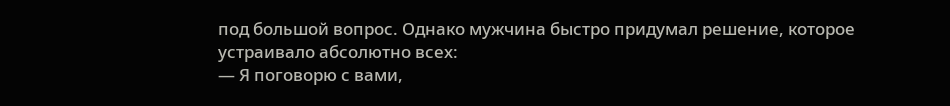под большой вопрос. Однако мужчина быстро придумал решение, которое устраивало абсолютно всех:
— Я поговорю с вами,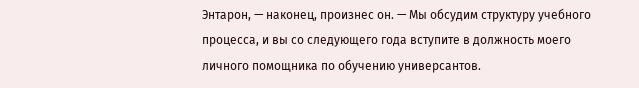Энтарон, — наконец, произнес он. — Мы обсудим структуру учебного процесса, и вы со следующего года вступите в должность моего личного помощника по обучению универсантов.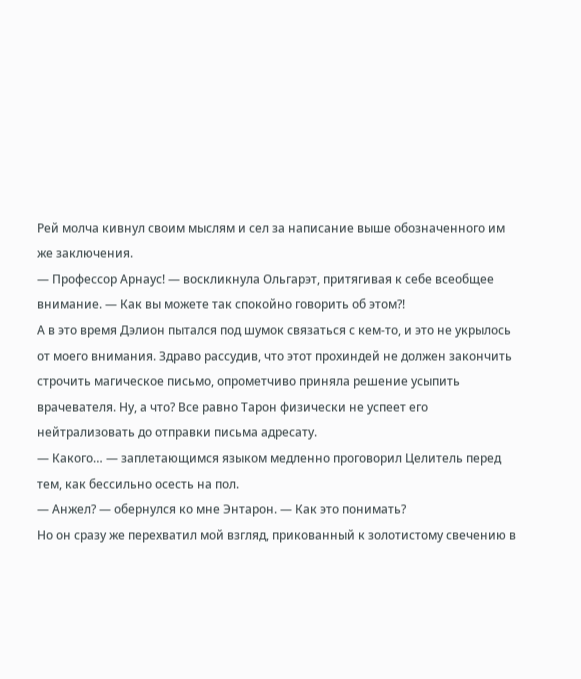Рей молча кивнул своим мыслям и сел за написание выше обозначенного им же заключения.
— Профессор Арнаус! — воскликнула Ольгарэт, притягивая к себе всеобщее внимание. — Как вы можете так спокойно говорить об этом?!
А в это время Дэлион пытался под шумок связаться с кем-то, и это не укрылось от моего внимания. Здраво рассудив, что этот прохиндей не должен закончить строчить магическое письмо, опрометчиво приняла решение усыпить врачевателя. Ну, а что? Все равно Тарон физически не успеет его нейтрализовать до отправки письма адресату.
— Какого… — заплетающимся языком медленно проговорил Целитель перед тем, как бессильно осесть на пол.
— Анжел? — обернулся ко мне Энтарон. — Как это понимать?
Но он сразу же перехватил мой взгляд, прикованный к золотистому свечению в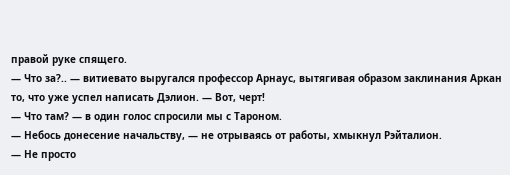правой руке спящего.
— Что за?.. — витиевато выругался профессор Арнаус, вытягивая образом заклинания Аркан то, что уже успел написать Дэлион. — Вот, черт!
— Что там? — в один голос спросили мы с Тароном.
— Небось донесение начальству, — не отрываясь от работы, хмыкнул Рэйталион.
— Не просто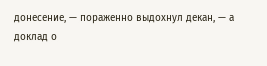донесение, — пораженно выдохнул декан, — а доклад о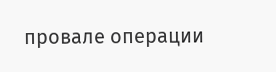провале операции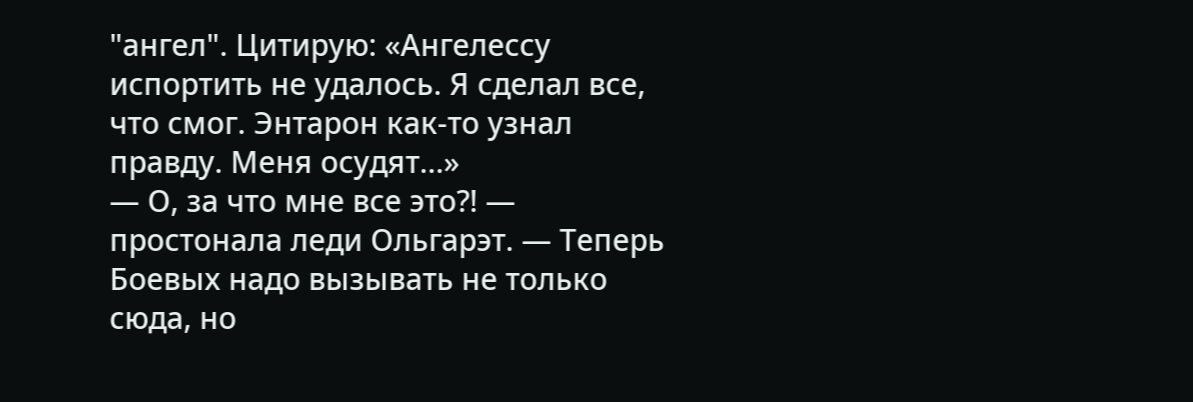"ангел". Цитирую: «Ангелессу испортить не удалось. Я сделал все, что смог. Энтарон как-то узнал правду. Меня осудят…»
— О, за что мне все это?! — простонала леди Ольгарэт. — Теперь Боевых надо вызывать не только сюда, но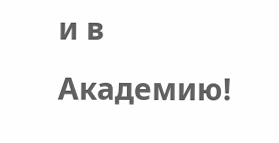и в Академию!